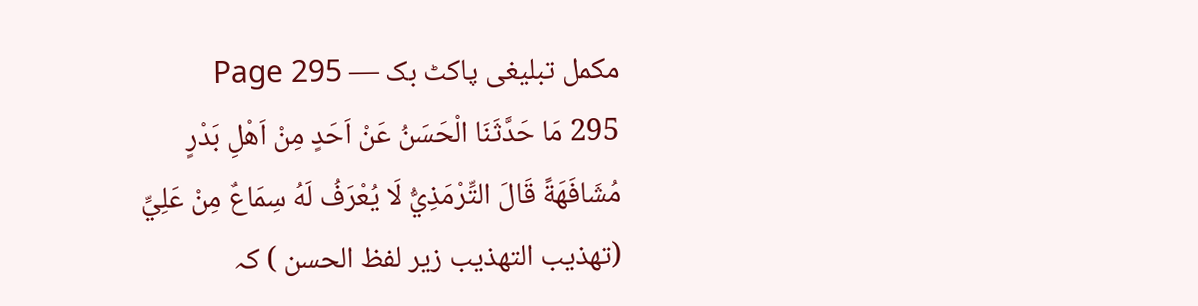مکمل تبلیغی پاکٹ بک — Page 295
295 مَا حَدَّثَنَا الْحَسَنُ عَنْ اَحَدٍ مِنْ اَهْلِ بَدْرٍ مُشَافَهَةً قَالَ التِّرْمَذِيُّ لَا يُعْرَفُ لَهُ سِمَاعٌ مِنْ عَلِيِّ (تهذيب التهذيب زير لفظ الحسن ) کہ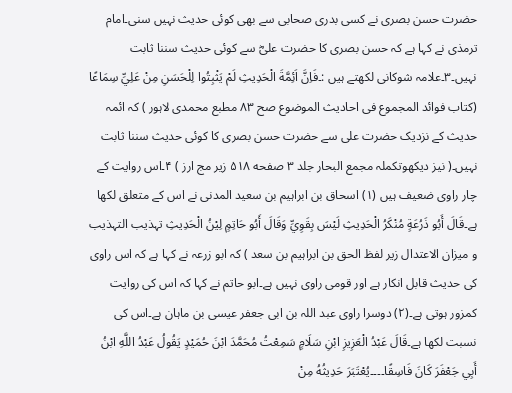حضرت حسن بصری نے کسی بدری صحابی سے بھی کوئی حدیث نہیں سنی۔امام ترمذی نے کہا ہے کہ حسن بصری کا حضرت علیؓ سے کوئی حدیث سننا ثابت نہیں۔۳۔علامہ شوکانی لکھتے ہیں :۔فَاِنَّ اَئِمَّةَ الْحَدِيثِ لَمْ يَثْبِتُوا لِلْحَسَنِ مِنْ عَلِيِّ سِمَاعًا (كتاب فوائد المجموع فی احادیث الموضوع صح ۸۳ مطبع محمدی لاہور ) کہ ائمہ حدیث کے نزدیک حضرت علی سے حضرت حسن بصری کا کوئی حدیث سننا ثابت نہیں۔( نیز دیکھوتکملہ مجمع البحار جلد ۳ صفحه ۵۱۸ زیر مج ارز ) ۴۔اس روایت کے چار راوی ضعیف ہیں (۱) اسحاق بن ابراہیم بن سعید المدنی نے اس کے متعلق لکھا ہے۔قَالَ أَبُو ذَرُعَةٍ مُنْكَرُ الْحَدِيثِ لَيْسَ بِقَوِيِّ وَقَالَ أَبُو حَاتِمٍ لِيْنُ الْحَدِيثِ تہذیب التہذیب و میزان الاعتدال زیر لفظ الحق بن ابراہیم بن سعد ) کہ ابو زرعہ نے کہا ہے کہ اس راوی کی حدیث قابل انکار ہے اور قومی راوی نہیں ہے۔ابو حاتم نے کہا کہ اس کی روایت کمزور ہوتی ہے۔(۲) دوسرا راوی عبد اللہ بن ابی جعفر عیسی بن ماہان ہے۔اس کی نسبت لکھا ہے۔قَالَ عَبْدُ الْعَزِيزِ ابْنِ سَلَامٍ سَمِعْتُ مُحَمَّدَ ابْنَ حُمَيْدٍ يَقُولُ عَبْدُ اللَّهِ ابْنُ أَبِي جَعْفَرَ كَانَ فَاسِقًا۔۔۔۔يُعْتَبَرَ حَدِيثُهُ مِنْ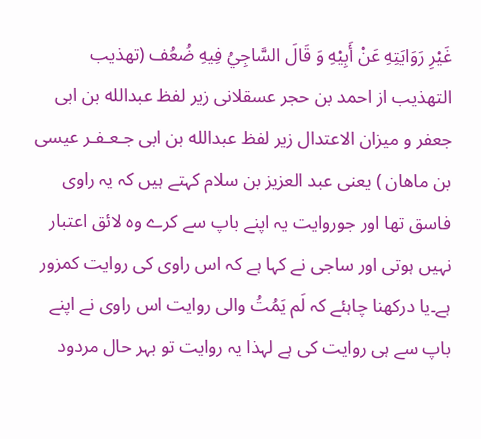غَيْرِ رَوَايَتِهِ عَنْ أَبِيْهِ وَ قَالَ السَّاجِيُ فِيهِ ضُعُف (تهذيب التهذيب از احمد بن حجر عسقلانی زیر لفظ عبدالله بن ابی جعفر و میزان الاعتدال زیر لفظ عبدالله بن ابی جـعـفـر عيسى بن ماهان ) یعنی عبد العزیز بن سلام کہتے ہیں کہ یہ راوی فاسق تھا اور جوروایت یہ اپنے باپ سے کرے وہ لائق اعتبار نہیں ہوتی اور ساجی نے کہا ہے کہ اس راوی کی روایت کمزور ہے۔یا درکھنا چاہئے کہ لَم يَمُتُ والی روایت اس راوی نے اپنے باپ سے ہی روایت کی ہے لہذا یہ روایت تو بہر حال مردود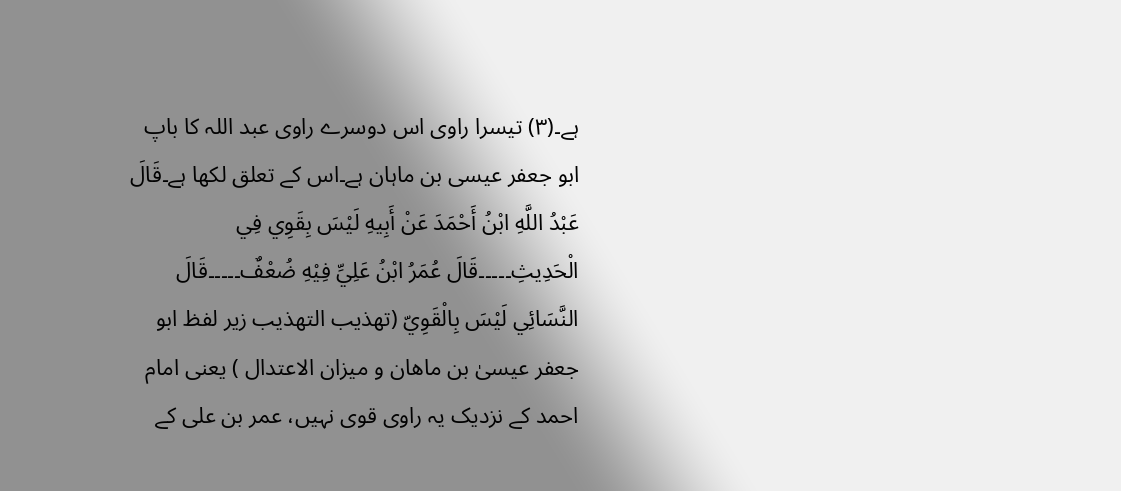ہے۔(۳) تیسرا راوی اس دوسرے راوی عبد اللہ کا باپ ابو جعفر عیسی بن ماہان ہے۔اس کے تعلق لکھا ہے۔قَالَ عَبْدُ اللَّهِ ابْنُ أَحْمَدَ عَنْ أَبِيهِ لَيْسَ بِقَوِي فِي الْحَدِيثِ۔۔۔۔۔قَالَ عُمَرُ ابْنُ عَلِيِّ فِيْهِ ضُعْفٌ۔۔۔۔۔قَالَ النَّسَائِي لَيْسَ بِالْقَوِيّ (تهذيب التهذيب زير لفظ ابو جعفر عیسیٰ بن ماهان و میزان الاعتدال ) یعنی امام احمد کے نزدیک یہ راوی قوی نہیں، عمر بن علی کے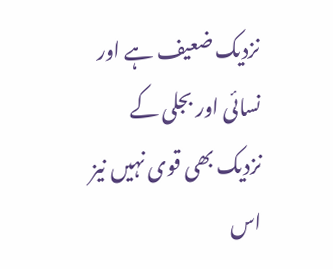نزدیک ضعیف ہے اور نسائی اور بجلی کے نزدیک بھی قوی نہیں نیز اس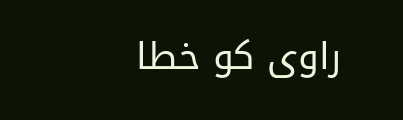راوی کو خطا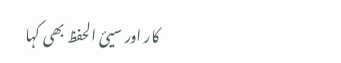کار اور سیئ الحفظ بھی کہا